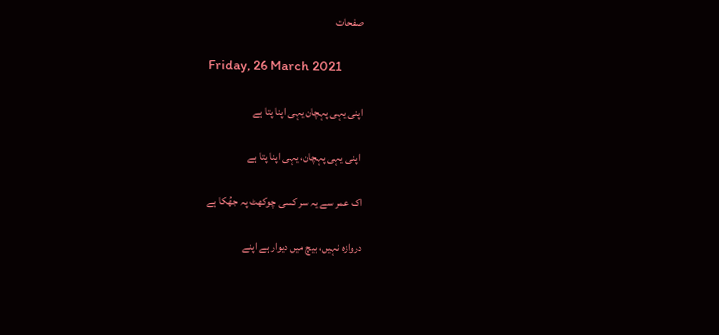صفحات

Friday, 26 March 2021

اپنی یہی پہچان یہی اپنا پتا ہے

 اپنی یہی پہچان، یہی اپنا پتا ہے

اک عمر سے یہ سر کسی چوکھٹ پہ جھُکا ہے

دروازہ نہیں، بیچ میں دیوار ہے اپنے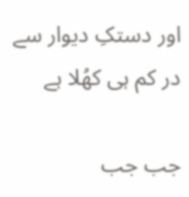اور دستکِ دیوار سے در کم ہی کھُلا ہے

جب جب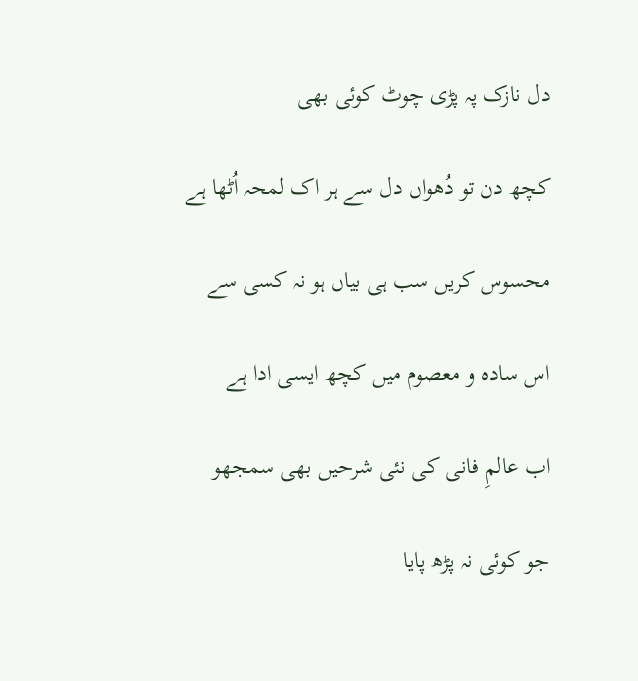دل نازک پہ پڑی چوٹ کوئی بھی

کچھ دن تو دُھواں دل سے ہر اک لمحہ اُٹھا ہے

محسوس کریں سب ہی بیاں ہو نہ کسی سے

اس سادہ و معصوم میں کچھ ایسی ادا ہے

اب عالمِ فانی کی نئی شرحیں بھی سمجھو

جو کوئی نہ پڑھ پایا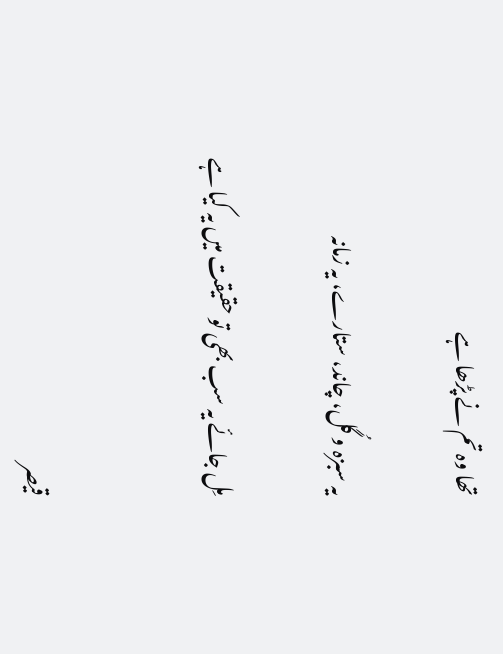تھا وہ تم نے پڑھا ہے

یہ سبزہ و گُل، چاند، ستارے، یہ زمانہ

مِل جائے یہ سب بھی تو حقیقت میں یہ کیا ہے


قیصر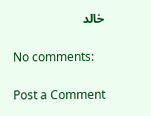خالد

No comments:

Post a Comment